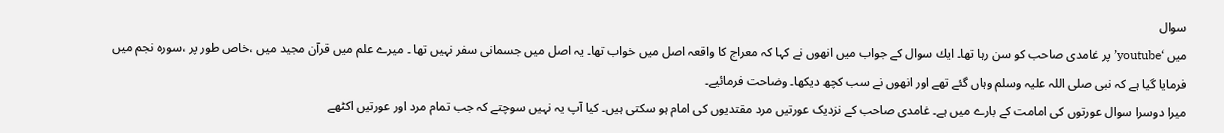سوال
میں ‘youtube’ پر غامدی صاحب کو سن رہا تھا۔ ايك سوال كے جواب ميں انھوں نے كہا کہ معراج كا واقعہ اصل ميں خواب تھا۔ یہ اصل میں جسمانی سفر نہيں تھا ۔ ميرے علم ميں قرآن مجيد میں ،خاص طور پر ،سورہ نجم میں فرمایا گیا ہے کہ نبی صلی اللہ علیہ وسلم وہاں گئے تھے اور انھوں نے سب کچھ دیکھا۔ وضاحت فرمائيے۔
میرا دوسرا سوال عورتوں کی امامت کے بارے میں ہے۔ غامدی صاحب کے نزدیک عورتیں مرد مقتديوں كی امام ہو سکتی ہیں۔ کیا آپ یہ نہیں سوچتے کہ جب تمام مرد اور عورتیں اکٹھے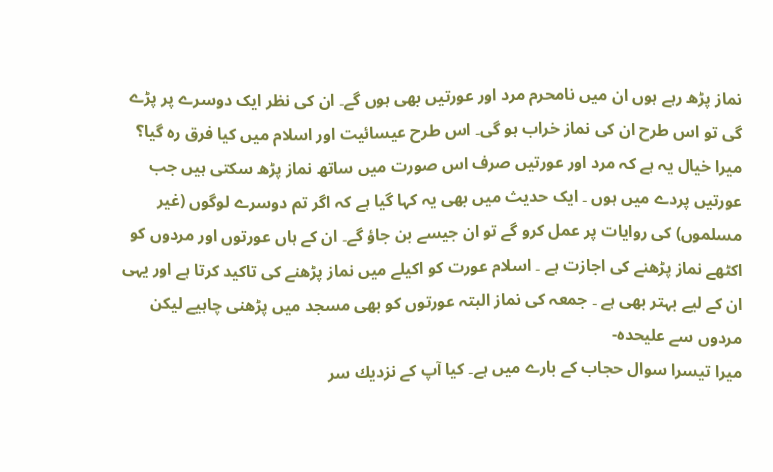نماز پڑھ رہے ہوں ان ميں نامحرم مرد اور عورتیں بھی ہوں گے۔ ان کی نظر ایک دوسرے پر پڑے گی تو اس طرح ان کی نماز خراب ہو گی۔ اس طرح عیسائیت اور اسلام میں کیا فرق رہ گیا؟ میرا خیال یہ ہے کہ مرد اور عورتيں صرف اس صورت ميں ساتھ نماز پڑھ سكتی ہیں جب عورتيں پردے ميں ہوں ۔ ایک حدیث میں بھی یہ کہا گیا ہے کہ اگر تم دوسرے لوگوں (غير مسلموں) کی روایات پر عمل کرو گے تو ان جیسے بن جاؤ گے۔ ان کے ہاں عورتوں اور مردوں کو اکٹھے نماز پڑھنے کی اجازت ہے ۔ اسلام عورت کو اکیلے میں نماز پڑھنے کی تاکید کرتا ہے اور یہی ان کے لیے بہتر بھی ہے ۔ جمعہ کی نماز البتہ عورتوں کو بھی مسجد میں پڑھنی چاہیے لیکن مردوں سے علیحدہ-
ميرا تیسرا سوال حجاب کے بارے میں ہے۔ کیا آپ كے نزديك سر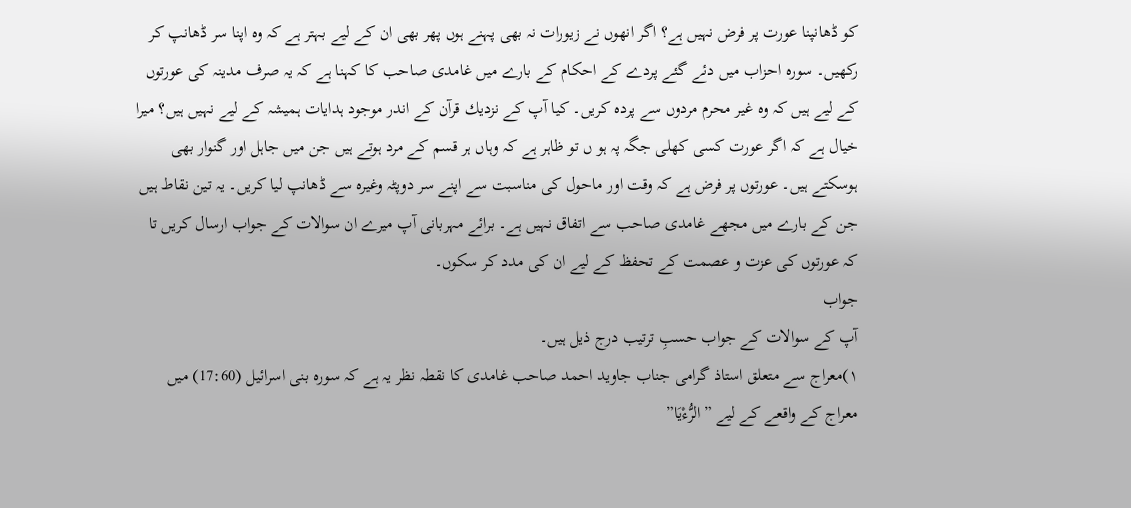کو ڈھانپنا عورت پر فرض نہيں ہے؟ اگر انھوں نے زیورات نہ بھی پہنے ہوں پھر بھی ان کے لیے بہتر ہے کہ وہ اپنا سر ڈھانپ کر رکھیں۔ سورہ احزاب میں دئے گئے پردے کے احکام كے بارے ميں غامدی صاحب کا کہنا ہے کہ یہ صرف مدینہ کی عورتوں کے لیے ہیں کہ وہ غیر محرم مردوں سے پردہ کریں۔ کیا آپ كے نزديك قرآن کے اندر موجود ہدایات ہمیشہ کے لیے نہيں ہیں؟ میرا خیال ہے کہ اگر عورت کسی کھلی جگہ پہ ہو ں تو ظاہر ہے کہ وہاں ہر قسم کے مرد ہوتے ہیں جن میں جاہل اور گنوار بھی ہوسكتے ہیں۔ عورتوں پر فرض ہے کہ وقت اور ماحول کی مناسبت سے اپنے سر دوپٹہ وغيرہ سے ڈھانپ لیا کریں۔ یہ تین نقاط ہیں جن کے بارے میں مجھے غامدی صاحب سے اتفاق نہیں ہے۔ برائے مہربانی آپ میرے ان سوالات کے جواب ارسال کریں تا کہ عورتوں کی عزت و عصمت کے تحفظ کے لیے ان کی مدد کر سکوں۔
جواب
آپ کے سوالات کے جواب حسبِ ترتیب درج ذیل ہیں۔
١)معراج سے متعلق استاذ گرامی جناب جاوید احمد صاحب غامدی کا نقطہ نظر یہ ہے کہ سورہ بنی اسرائیل (17:60) میں معراج کے واقعے کے لیے ”الرُّءْيَا”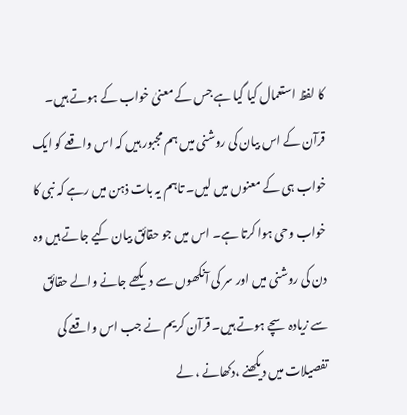کا لفظ استعمال کیا گیا ہے جس کے معنیٰ خواب کے ہوتے ہیں۔ قرآن کے اس بیان کی روشنی میں ہم مجبور ہیں کہ اس واقعے کو ایک خواب ہی کے معنوں میں لیں۔ تاہم یہ بات ذہن میں رہے کہ نبی کا خواب وحی ہوا کرتا ہے۔ اس میں جو حقائق بیان کیے جاتے ہیں وہ دن کی روشنی میں اور سر کی آنکھوں سے دیکھے جانے والے حقائق سے زیادہ سچے ہوتے ہیں۔ قرآن کریم نے جب اس واقعے کی تفصیلات ميں دیکھنے ،دکھانے ، لے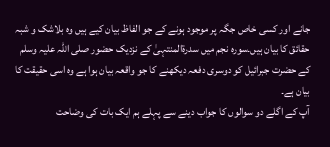جانے اور کسی خاص جگہ پر موجود ہونے کے جو الفاظ بيان کیے ہيں وہ بلاشک و شبہ حقائق کا بيان ہيں۔سورہ نجم میں سدرۃالمنتہیٰ کے نزدیک حضور صلی اللہ علیہ وسلم کے حضرت جبرائیل کو دوسری دفعہ دیکھنے کا جو واقعہ بیان ہوا ہے وہ اسی حقیقت کا بیان ہے۔
آپ کے اگلے دو سوالوں کا جواب دینے سے پہلے ہم ایک بات کی وضاحت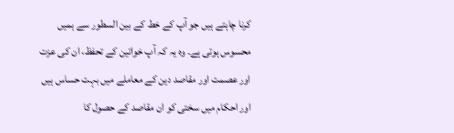کرنا چاہتے ہیں جو آپ کے خط کے بین السطور سے ہمیں محسوس ہوتی ہے۔ وہ یہ کہ آپ خواتین کے تحفظ، ان کی عزت اور عصمت اور مقاصد دين کے معاملے میں بہت حساس ہیں اور احکام میں سختی کو ان مقاصد کے حصول کا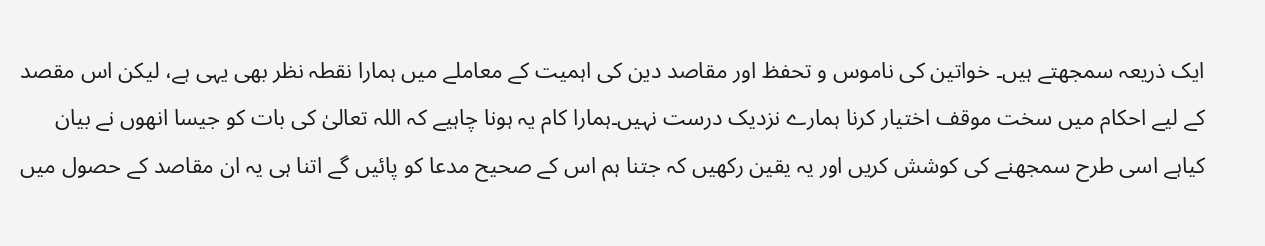ایک ذریعہ سمجھتے ہیں۔ خواتين کی ناموس و تحفظ اور مقاصد دين کی اہميت کے معاملے ميں ہمارا نقطہ نظر بھی یہی ہے، ليکن اس مقصد کے لیے احکام ميں سخت موقف اختيار کرنا ہمارے نزديک درست نہيں۔ہمارا کام یہ ہونا چاہیے کہ اللہ تعالیٰ کی بات کو جیسا انھوں نے بيان کیاہے اسی طرح سمجھنے کی کوشش کریں اور یہ یقین رکھیں کہ جتنا ہم اس کے صحیح مدعا کو پائیں گے اتنا ہی يہ ان مقاصد کے حصول میں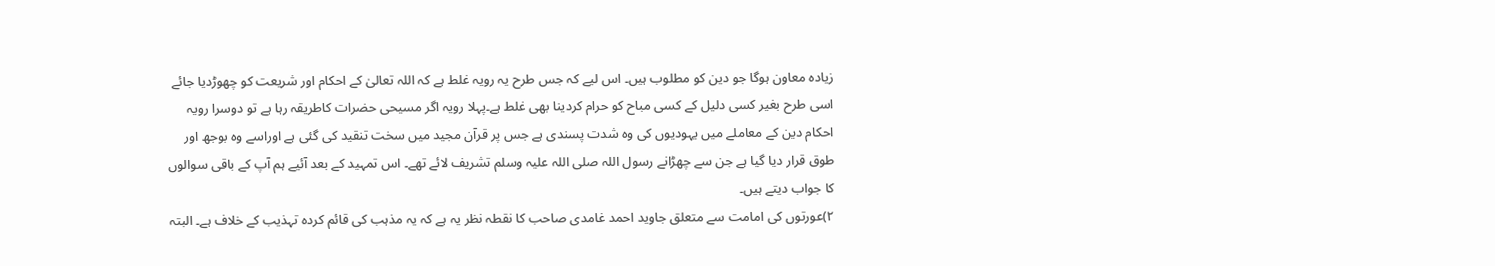زیادہ معاون ہوگا جو دین کو مطلوب ہیں۔ اس لیے کہ جس طرح يہ رويہ غلط ہے کہ اللہ تعالیٰ کے احکام اور شريعت کو چھوڑديا جائے اسی طرح بغير کسی دليل کے کسی مباح کو حرام کردينا بھی غلط ہے۔پہلا رويہ اگر مسيحی حضرات کاطريقہ رہا ہے تو دوسرا رويہ احکام دين کے معاملے ميں يہوديوں کی وہ شدت پسندی ہے جس پر قرآن مجيد ميں سخت تنقيد کی گئی ہے اوراسے وہ بوجھ اور طوق قرار ديا گيا ہے جن سے چھڑانے رسول اللہ صلی اللہ عليہ وسلم تشريف لائے تھے۔ اس تمہيد کے بعد آئیے ہم آپ کے باقی سوالوں کا جواب دیتے ہیں۔
٢)عورتوں کی امامت سے متعلق جاوید احمد غامدی صاحب کا نقطہ نظر یہ ہے کہ یہ مذہب کی قائم کردہ تہذیب کے خلاف ہے۔ البتہ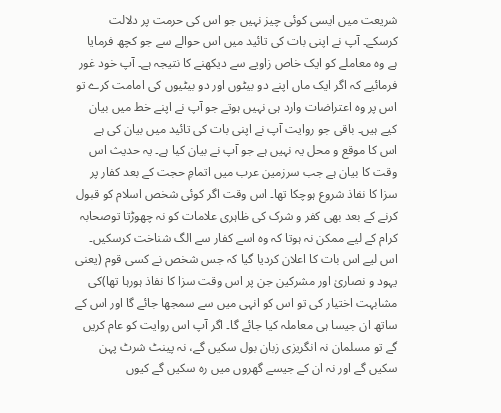شریعت میں ایسی کوئی چیز نہیں جو اس کی حرمت پر دلالت کرسکے۔ آپ نے اپنی بات کی تائید میں اس حوالے سے جو کچھ فرمایا ہے وہ معاملے کو ایک خاص زاویے سے دیکھنے کا نتیجہ ہے۔ آپ خود غور فرمائیے کہ اگر ایک ماں اپنے دو بیٹوں اور دو بیٹیوں کی امامت کرے تو اس پر وہ اعتراضات وارد ہی نہیں ہوتے جو آپ نے اپنے خط میں بیان کیے ہیں۔ باقی جو روایت آپ نے اپنی بات کی تائید میں بیان کی ہے اس کا موقع و محل یہ نہیں ہے جو آپ نے بیان کیا ہے۔ یہ حدیث اس وقت کا بیان ہے جب سرزمین عرب میں اتمامِ حجت کے بعد کفار پر سزا کا نفاذ شروع ہوچکا تھا۔ اس وقت اگر کوئی شخص اسلام کو قبول کرنے کے بعد بھی کفر و شرک کی ظاہری علامات کو نہ چھوڑتا توصحابہ کرام کے لیے ممکن نہ ہوتا کہ وہ اسے کفار سے الگ شناخت کرسکيں۔ اس لیے اس بات کا اعلان کردیا گیا کہ جس شخص نے کسی قوم (یعنی یہود و نصاریٰ اور مشرکین جن پر اس وقت سزا کا نفاذ ہورہا تھا)کی مشابہت اختیار کی تو اس کو انہی میں سے سمجھا جائے گا اور اس کے ساتھ ان جيسا ہی معاملہ کیا جائے گا۔ اگر آپ اس روایت کو عام کریں گے تو مسلمان نہ انگریزی زبان بول سکیں گے، نہ پینٹ شرٹ پہن سکیں گے اور نہ ان کے جيسے گھروں میں رہ سکیں گے کیوں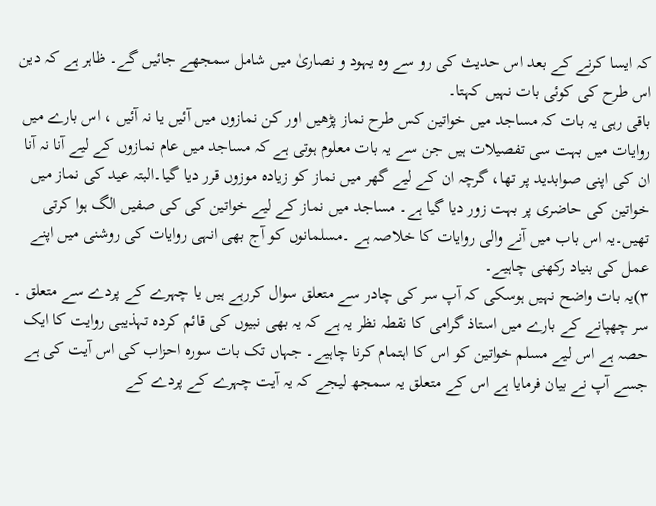کہ ایسا کرنے کے بعد اس حدیث کی رو سے وہ یہود و نصاریٰ میں شامل سمجھے جائیں گے۔ ظاہر ہے کہ دین اس طرح کی کوئی بات نہیں کہتا۔
باقی رہی يہ بات کہ مساجد ميں خواتين کس طرح نماز پڑھيں اور کن نمازوں ميں آئيں يا نہ آئيں ، اس بارے ميں روايات ميں بہت سی تفصيلات ہيں جن سے يہ بات معلوم ہوتی ہے کہ مساجد ميں عام نمازوں کے لیے آنا نہ آنا ان کی اپنی صوابديد پر تھا، گرچہ ان کے لیے گھر ميں نماز کو زيادہ موزوں قرر ديا گيا۔البتہ عيد کی نماز ميں خواتين کی حاضری پر بہت زور ديا گيا ہے۔ مساجد ميں نماز کے لیے خواتين کی کی صفيں الگ ہوا کرتی تھيں۔يہ اس باب ميں آنے والی روايات کا خلاصہ ہے ۔مسلمانوں کو آج بھی انہی روايات کی روشنی ميں اپنے عمل کی بنياد رکھنی چاہيے۔
٣)يہ بات واضح نہيں ہوسکی کہ آپ سر کی چادر سے متعلق سوال کررہے ہيں يا چہرے کے پردے سے متعلق ۔ سر چھپانے کے بارے میں استاذ گرامی کا نقطہ نظر یہ ہے کہ یہ بھی نبیوں کی قائم کردہ تہذیبی روایت کا ایک حصہ ہے اس لیے مسلم خواتین کو اس کا اہتمام کرنا چاہیے۔ جہاں تک بات سورہ احزاب کی اس آیت کی ہے جسے آپ نے بیان فرمایا ہے اس کے متعلق يہ سمجھ ليجے کہ يہ آيت چہرے کے پردے کے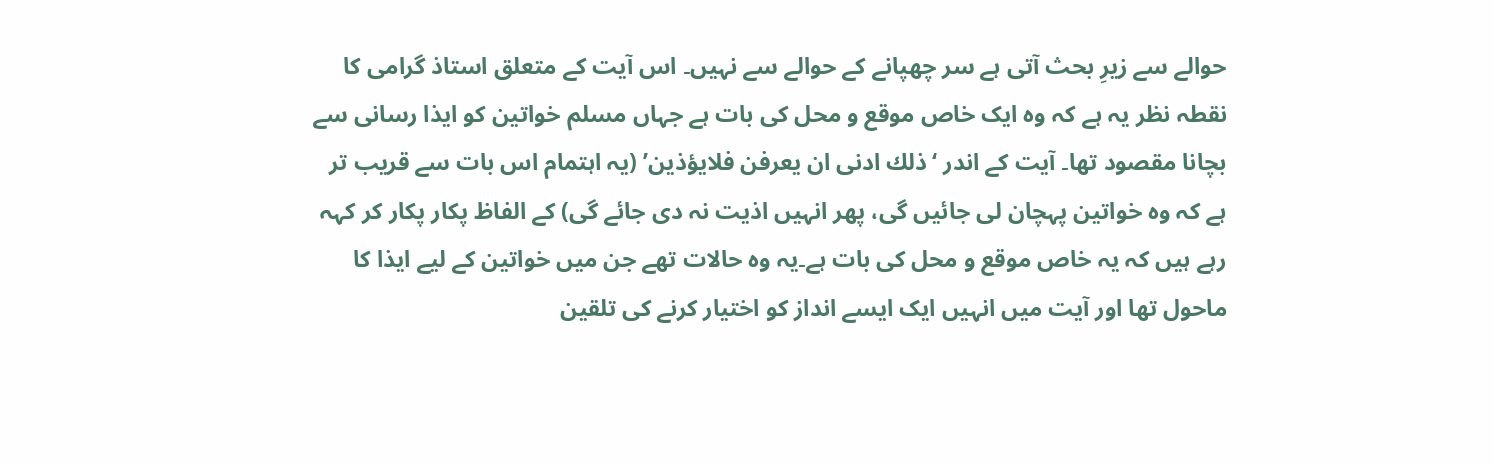حوالے سے زیرِ بحث آتی ہے سر چھپانے کے حوالے سے نہیں۔ اس آيت کے متعلق استاذ گرامی کا نقطہ نظر یہ ہے کہ وہ ایک خاص موقع و محل کی بات ہے جہاں مسلم خواتین کو ایذا رسانی سے بچانا مقصود تھا۔ آیت کے اندر ‘ذلك ادنی ان يعرفن فلايؤذين’ (یہ اہتمام اس بات سے قریب تر ہے کہ وہ خواتین پہچان لی جائیں گی، پھر انہیں اذیت نہ دی جائے گی) کے الفاظ پکار پکار کر کہہ رہے ہیں کہ یہ خاص موقع و محل کی بات ہے۔يہ وہ حالات تھے جن میں خواتین کے لیے ایذا کا ماحول تھا اور آيت ميں انہیں ايک ايسے انداز کو اختيار کرنے کی تلقين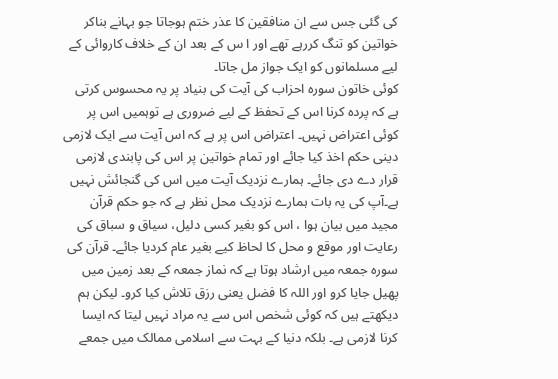کی گئی جس سے ان منافقين کا عذر ختم ہوجاتا جو بہانے بناکر خواتين کو تنگ کررہے تھے اور ا س کے بعد ان کے خلاف کاروائی کے لیے مسلمانوں کو ايک جواز مل جاتا۔
کوئی خاتون سورہ احزاب کی آيت کی بنياد پر يہ محسوس کرتی ہے کہ پردہ کرنا اس کے تحفظ کے لیے ضروری ہے توہميں اس پر کوئی اعتراض نہيں۔ اعتراض اس پر ہے کہ اس آيت سے ايک لازمی دينی حکم اخذ کیا جائے اور تمام خواتين پر اس کی پابندی لازمی قرار دے دی جائے۔ ہمارے نزديک آيت ميں اس کی گنجائش نہيں ہے۔آپ کی يہ بات ہمارے نزديک محل نظر ہے کہ جو حکم قرآن مجيد ميں بيان ہوا ، اس کو بغیر کسی دلیل، سیاق و سباق کی رعایت اور موقع و محل کا لحاظ کیے بغیر عام کردیا جائے۔ قرآن کی سورہ جمعہ میں ارشاد ہوتا ہے کہ نماز جمعہ کے بعد زمین میں پھیل جایا کرو اور اللہ کا فضل یعنی رزق تلاش کیا کرو۔ لیکن ہم دیکھتے ہیں کہ کوئی شخص اس سے یہ مراد نہیں لیتا کہ ایسا کرنا لازمی ہے۔ بلکہ دنیا کے بہت سے اسلامی ممالک میں جمعے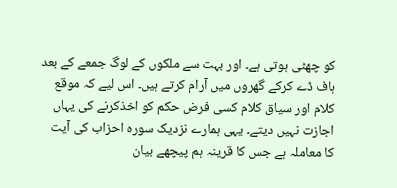کو چھٹی ہوتی ہے۔ اور بہت سے ملکوں کے لوگ جمعے کے بعد ہاف ڈے کرکے گھروں میں آرام کرتے ہیں۔ اس لیے کہ موقع کلام اور سياق کلام کسی فرض حکم کو اخذکرنے کی يہاں اجازت نہيں ديتے۔ يہی ہمارے نزديک سورہ احزاب کی آيت کا معاملہ ہے جس کا قرينہ ہم پيچھے بيان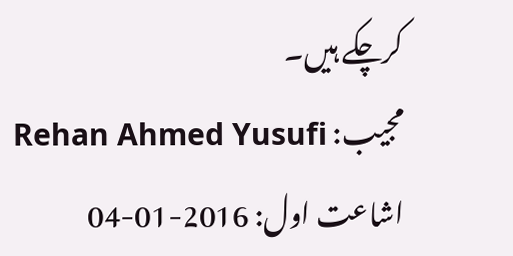کرچکے ہيں۔
مجیب: Rehan Ahmed Yusufi
اشاعت اول: 2016-01-04